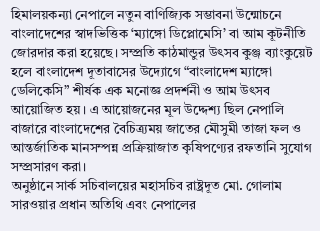হিমালয়কন্যা নেপালে নতুন বাণিজ্যিক সম্ভাবনা উন্মোচনে বাংলাদেশের স্বাদভিত্তিক ‘ম্যাঙ্গো ডিপ্লোমেসি’ বা আম কূটনীতি জোরদার করা হয়েছে। সম্প্রতি কাঠমান্ডুর উৎসব কুঞ্জ ব্যাংকুয়েট হলে বাংলাদেশ দূতাবাসের উদ্যোগে “বাংলাদেশ ম্যাঙ্গো ডেলিকেসি” শীর্ষক এক মনোজ্ঞ প্রদর্শনী ও আম উৎসব আয়োজিত হয়। এ আয়োজনের মূল উদ্দেশ্য ছিল নেপালি বাজারে বাংলাদেশের বৈচিত্র্যময় জাতের মৌসুমী তাজা ফল ও আন্তর্জাতিক মানসম্পন্ন প্রক্রিয়াজাত কৃষিপণ্যের রফতানি সুযোগ সম্প্রসারণ করা।
অনুষ্ঠানে সার্ক সচিবালয়ের মহাসচিব রাষ্ট্রদূত মো. গোলাম সারওয়ার প্রধান অতিথি এবং নেপালের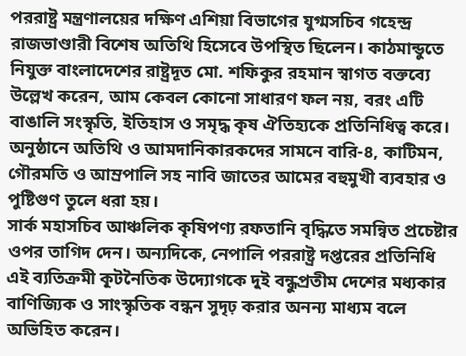পররাষ্ট্র মন্ত্রণালয়ের দক্ষিণ এশিয়া বিভাগের যুগ্মসচিব গহেন্দ্র রাজভাণ্ডারী বিশেষ অতিথি হিসেবে উপস্থিত ছিলেন। কাঠমান্ডুতে নিযুক্ত বাংলাদেশের রাষ্ট্রদূত মো. শফিকুর রহমান স্বাগত বক্তব্যে উল্লেখ করেন, আম কেবল কোনো সাধারণ ফল নয়, বরং এটি বাঙালি সংস্কৃতি, ইতিহাস ও সমৃদ্ধ কৃষ ঐতিহ্যকে প্রতিনিধিত্ব করে। অনুষ্ঠানে অতিথি ও আমদানিকারকদের সামনে বারি-৪, কাটিমন, গৌরমতি ও আম্রপালি সহ নাবি জাতের আমের বহুমুখী ব্যবহার ও পুষ্টিগুণ তুলে ধরা হয়।
সার্ক মহাসচিব আঞ্চলিক কৃষিপণ্য রফতানি বৃদ্ধিতে সমন্বিত প্রচেষ্টার ওপর তাগিদ দেন। অন্যদিকে, নেপালি পররাষ্ট্র দপ্তরের প্রতিনিধি এই ব্যতিক্রমী কূটনৈতিক উদ্যোগকে দুই বন্ধুপ্রতীম দেশের মধ্যকার বাণিজ্যিক ও সাংস্কৃতিক বন্ধন সুদৃঢ় করার অনন্য মাধ্যম বলে অভিহিত করেন।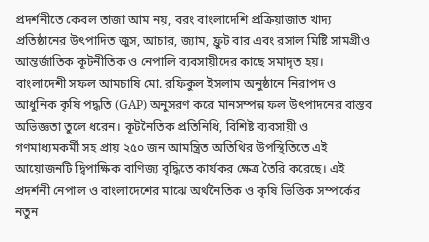প্রদর্শনীতে কেবল তাজা আম নয়, বরং বাংলাদেশি প্রক্রিয়াজাত খাদ্য প্রতিষ্ঠানের উৎপাদিত জুস, আচার, জ্যাম, ফ্রুট বার এবং রসাল মিষ্টি সামগ্রীও আন্তর্জাতিক কূটনীতিক ও নেপালি ব্যবসায়ীদের কাছে সমাদৃত হয়।
বাংলাদেশী সফল আমচাষি মো. রফিকুল ইসলাম অনুষ্ঠানে নিরাপদ ও আধুনিক কৃষি পদ্ধতি (GAP) অনুসরণ করে মানসম্পন্ন ফল উৎপাদনের বাস্তব অভিজ্ঞতা তুলে ধরেন। কূটনৈতিক প্রতিনিধি, বিশিষ্ট ব্যবসায়ী ও গণমাধ্যমকর্মী সহ প্রায় ২৫০ জন আমন্ত্রিত অতিথির উপস্থিতিতে এই আয়োজনটি দ্বিপাক্ষিক বাণিজ্য বৃদ্ধিতে কার্যকর ক্ষেত্র তৈরি করেছে। এই প্রদর্শনী নেপাল ও বাংলাদেশের মাঝে অর্থনৈতিক ও কৃষি ভিত্তিক সম্পর্কের নতুন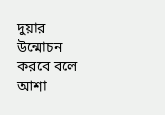দুয়ার উন্মোচন করবে বলে আশা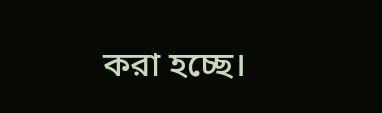করা হচ্ছে।